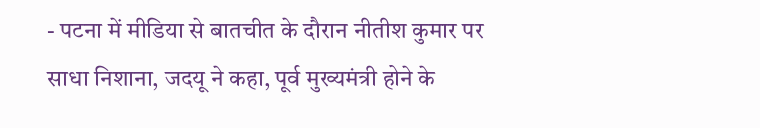- पटना में मीडिया से बातचीत के दौरान नीतीश कुमार पर साधा निशाना, जदयू ने कहा, पूर्व मुख्यमंत्री होने के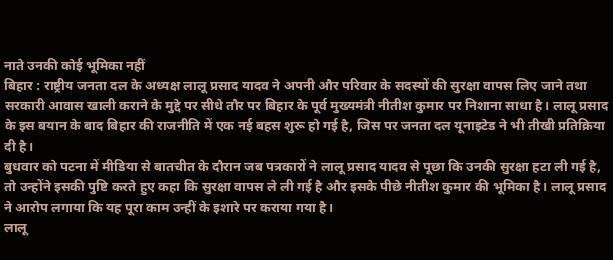नाते उनकी कोई भूमिका नहीं
बिहार : राष्ट्रीय जनता दल के अध्यक्ष लालू प्रसाद यादव ने अपनी और परिवार के सदस्यों की सुरक्षा वापस लिए जाने तथा सरकारी आवास खाली कराने के मुद्दे पर सीधे तौर पर बिहार के पूर्व मुख्यमंत्री नीतीश कुमार पर निशाना साधा है। लालू प्रसाद के इस बयान के बाद बिहार की राजनीति में एक नई बहस शुरू हो गई है, जिस पर जनता दल यूनाइटेड ने भी तीखी प्रतिक्रिया दी है।
बुधवार को पटना में मीडिया से बातचीत के दौरान जब पत्रकारों ने लालू प्रसाद यादव से पूछा कि उनकी सुरक्षा हटा ली गई है, तो उन्होंने इसकी पुष्टि करते हुए कहा कि सुरक्षा वापस ले ली गई है और इसके पीछे नीतीश कुमार की भूमिका है। लालू प्रसाद ने आरोप लगाया कि यह पूरा काम उन्हीं के इशारे पर कराया गया है।
लालू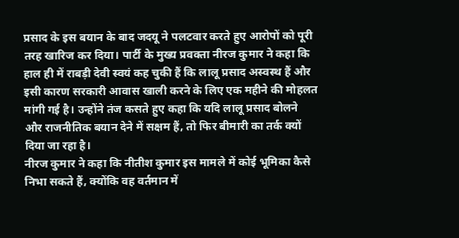प्रसाद के इस बयान के बाद जदयू ने पलटवार करते हुए आरोपों को पूरी तरह खारिज कर दिया। पार्टी के मुख्य प्रवक्ता नीरज कुमार ने कहा कि हाल ही में राबड़ी देवी स्वयं कह चुकी हैं कि लालू प्रसाद अस्वस्थ हैं और इसी कारण सरकारी आवास खाली करने के लिए एक महीने की मोहलत मांगी गई है। उन्होंने तंज कसते हुए कहा कि यदि लालू प्रसाद बोलने और राजनीतिक बयान देने में सक्षम हैं, तो फिर बीमारी का तर्क क्यों दिया जा रहा है।
नीरज कुमार ने कहा कि नीतीश कुमार इस मामले में कोई भूमिका कैसे निभा सकते हैं, क्योंकि वह वर्तमान में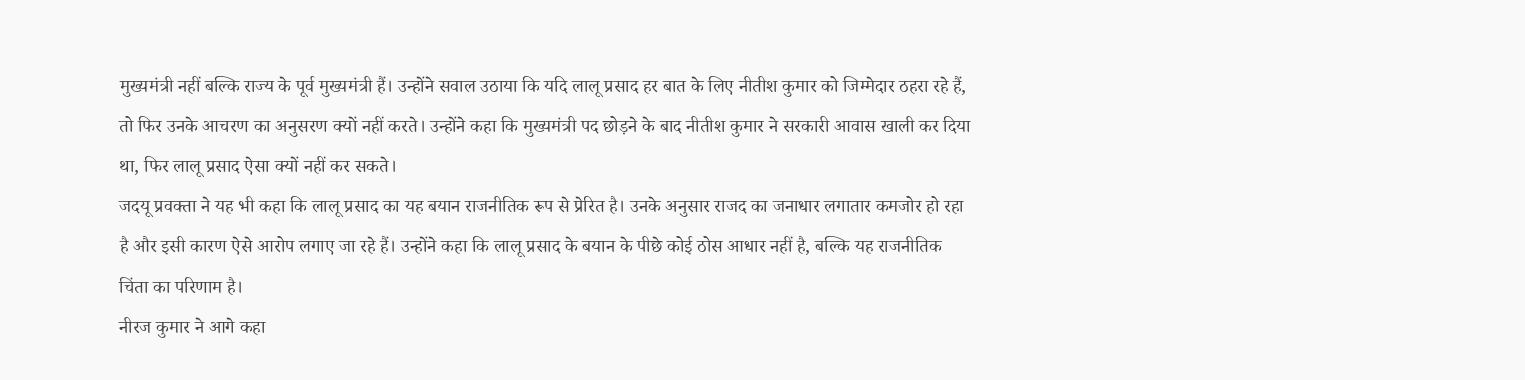मुख्यमंत्री नहीं बल्कि राज्य के पूर्व मुख्यमंत्री हैं। उन्होंने सवाल उठाया कि यदि लालू प्रसाद हर बात के लिए नीतीश कुमार को जिम्मेदार ठहरा रहे हैं, तो फिर उनके आचरण का अनुसरण क्यों नहीं करते। उन्होंने कहा कि मुख्यमंत्री पद छोड़ने के बाद नीतीश कुमार ने सरकारी आवास खाली कर दिया था, फिर लालू प्रसाद ऐसा क्यों नहीं कर सकते।
जदयू प्रवक्ता ने यह भी कहा कि लालू प्रसाद का यह बयान राजनीतिक रूप से प्रेरित है। उनके अनुसार राजद का जनाधार लगातार कमजोर हो रहा है और इसी कारण ऐसे आरोप लगाए जा रहे हैं। उन्होंने कहा कि लालू प्रसाद के बयान के पीछे कोई ठोस आधार नहीं है, बल्कि यह राजनीतिक चिंता का परिणाम है।
नीरज कुमार ने आगे कहा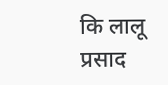कि लालू प्रसाद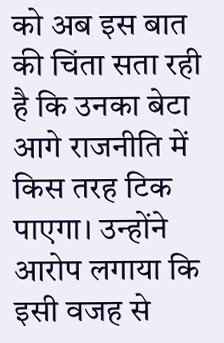को अब इस बात की चिंता सता रही है कि उनका बेटा आगे राजनीति में किस तरह टिक पाएगा। उन्होंने आरोप लगाया कि इसी वजह से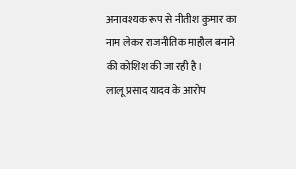अनावश्यक रूप से नीतीश कुमार का नाम लेकर राजनीतिक माहौल बनाने की कोशिश की जा रही है।
लालू प्रसाद यादव के आरोप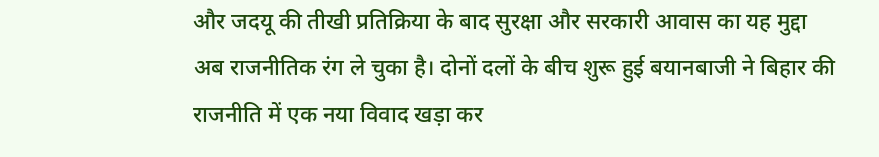और जदयू की तीखी प्रतिक्रिया के बाद सुरक्षा और सरकारी आवास का यह मुद्दा अब राजनीतिक रंग ले चुका है। दोनों दलों के बीच शुरू हुई बयानबाजी ने बिहार की राजनीति में एक नया विवाद खड़ा कर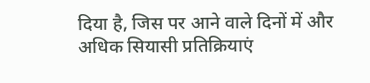दिया है, जिस पर आने वाले दिनों में और अधिक सियासी प्रतिक्रियाएं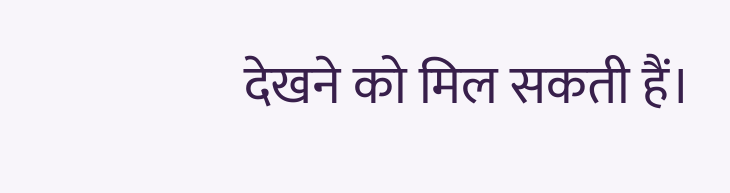देखने को मिल सकती हैं।